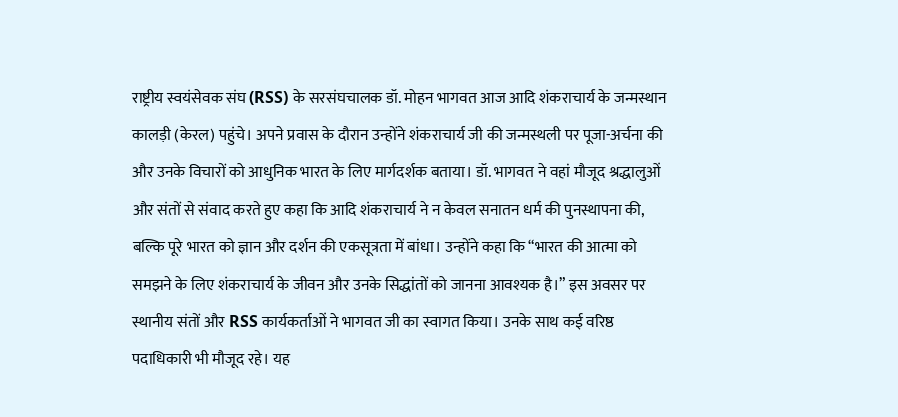राष्ट्रीय स्वयंसेवक संघ (RSS) के सरसंघचालक डॉ. मोहन भागवत आज आदि शंकराचार्य के जन्मस्थान कालड़ी (केरल) पहुंचे। अपने प्रवास के दौरान उन्होंने शंकराचार्य जी की जन्मस्थली पर पूजा-अर्चना की और उनके विचारों को आधुनिक भारत के लिए मार्गदर्शक बताया। डॉ. भागवत ने वहां मौजूद श्रद्धालुओं और संतों से संवाद करते हुए कहा कि आदि शंकराचार्य ने न केवल सनातन धर्म की पुनस्थापना की, बल्कि पूरे भारत को ज्ञान और दर्शन की एकसूत्रता में बांधा। उन्होंने कहा कि “भारत की आत्मा को समझने के लिए शंकराचार्य के जीवन और उनके सिद्धांतों को जानना आवश्यक है।” इस अवसर पर स्थानीय संतों और RSS कार्यकर्ताओं ने भागवत जी का स्वागत किया। उनके साथ कई वरिष्ठ पदाधिकारी भी मौजूद रहे। यह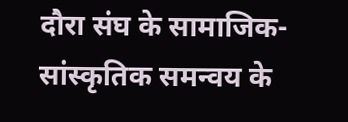दौरा संघ के सामाजिक-सांस्कृतिक समन्वय के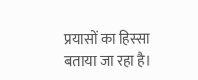प्रयासों का हिस्सा बताया जा रहा है।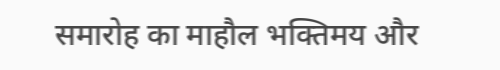समारोह का माहौल भक्तिमय और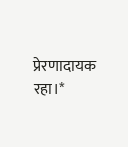प्रेरणादायक रहा।*